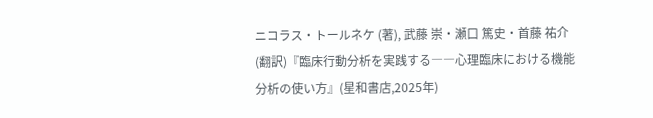ニコラス・トールネケ (著), 武藤 崇・瀬口 篤史・首藤 祐介(翻訳)『臨床行動分析を実践する――心理臨床における機能分析の使い方』(星和書店,2025年)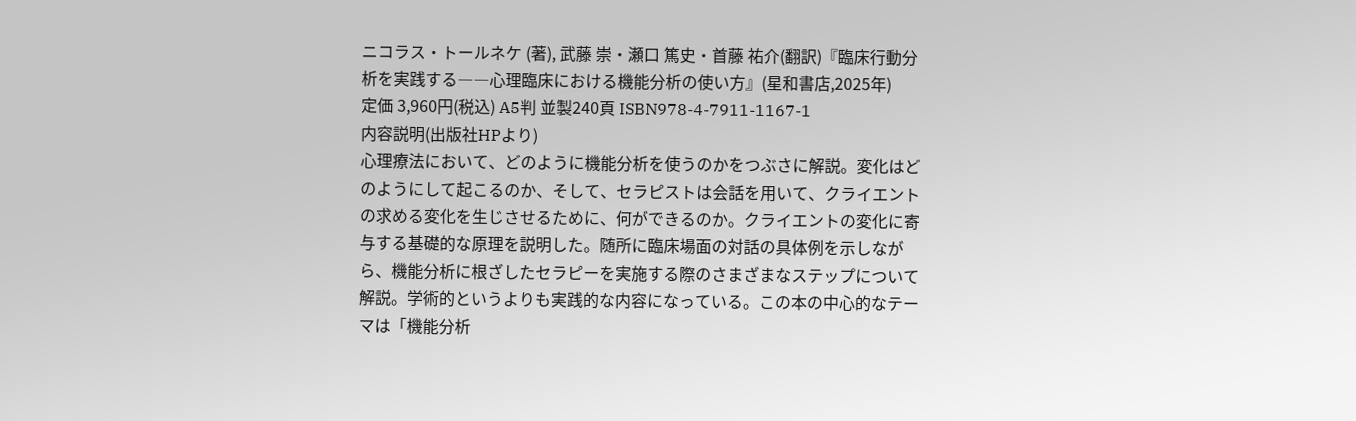ニコラス・トールネケ (著), 武藤 崇・瀬口 篤史・首藤 祐介(翻訳)『臨床行動分析を実践する――心理臨床における機能分析の使い方』(星和書店,2025年)
定価 3,960円(税込) A5判 並製240頁 ISBN978-4-7911-1167-1
内容説明(出版社HPより)
心理療法において、どのように機能分析を使うのかをつぶさに解説。変化はどのようにして起こるのか、そして、セラピストは会話を用いて、クライエントの求める変化を生じさせるために、何ができるのか。クライエントの変化に寄与する基礎的な原理を説明した。随所に臨床場面の対話の具体例を示しながら、機能分析に根ざしたセラピーを実施する際のさまざまなステップについて解説。学術的というよりも実践的な内容になっている。この本の中心的なテーマは「機能分析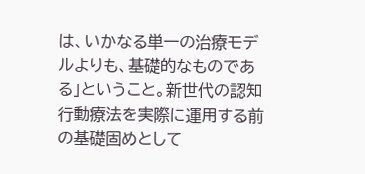は、いかなる単一の治療モデルよりも、基礎的なものである」ということ。新世代の認知行動療法を実際に運用する前の基礎固めとして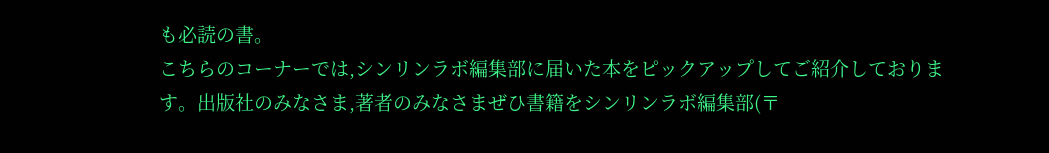も必読の書。
こちらのコーナーでは,シンリンラボ編集部に届いた本をピックアップしてご紹介しております。出版社のみなさま,著者のみなさまぜひ書籍をシンリンラボ編集部(〒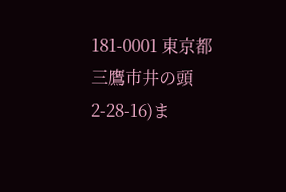181-0001 東京都三鷹市井の頭2-28-16)ま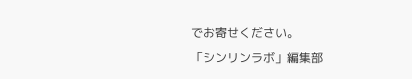でお寄せください。
「シンリンラボ」編集部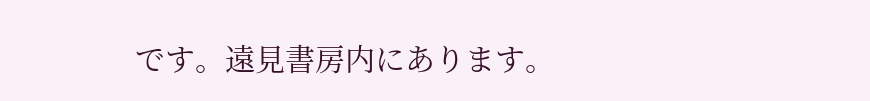です。遠見書房内にあります。